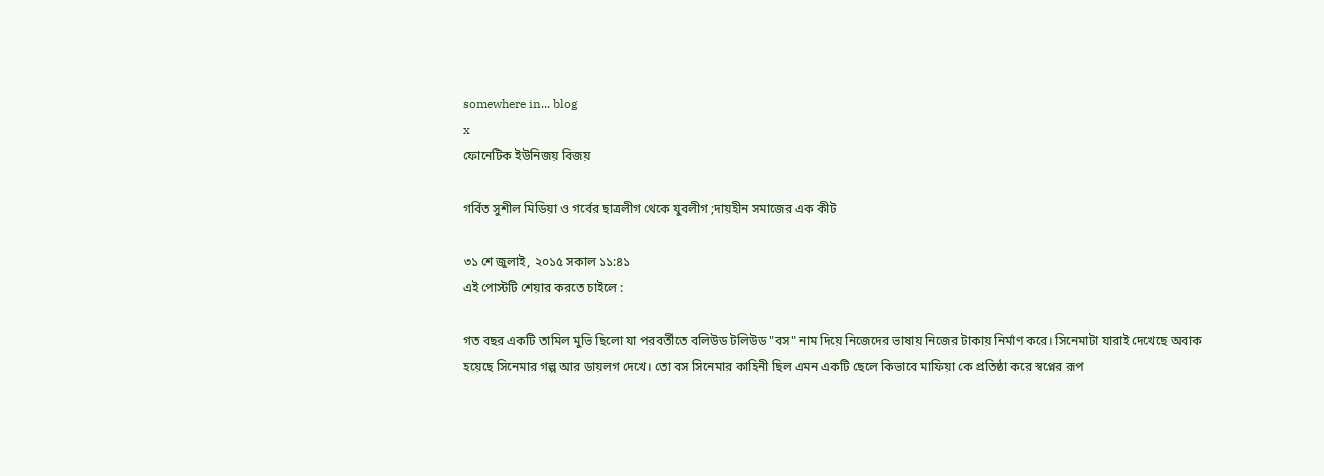somewhere in... blog
x
ফোনেটিক ইউনিজয় বিজয়

গর্বিত সুশীল মিডিয়া ও গর্বের ছাত্রলীগ থেকে যুবলীগ ;দায়হীন সমাজের এক কীট

৩১ শে জুলাই, ২০১৫ সকাল ১১:৪১
এই পোস্টটি শেয়ার করতে চাইলে :

গত বছর একটি তামিল মুভি ছিলো যা পরবর্তীতে বলিউড টলিউড "বস" নাম দিয়ে নিজেদের ভাষায় নিজের টাকায় নির্মাণ করে। সিনেমাটা যারাই দেখেছে অবাক হয়েছে সিনেমার গল্প আর ডায়লগ দেখে। তো বস সিনেমার কাহিনী ছিল এমন একটি ছেলে কিভাবে মাফিয়া কে প্রতিষ্ঠা করে স্বপ্নের রূপ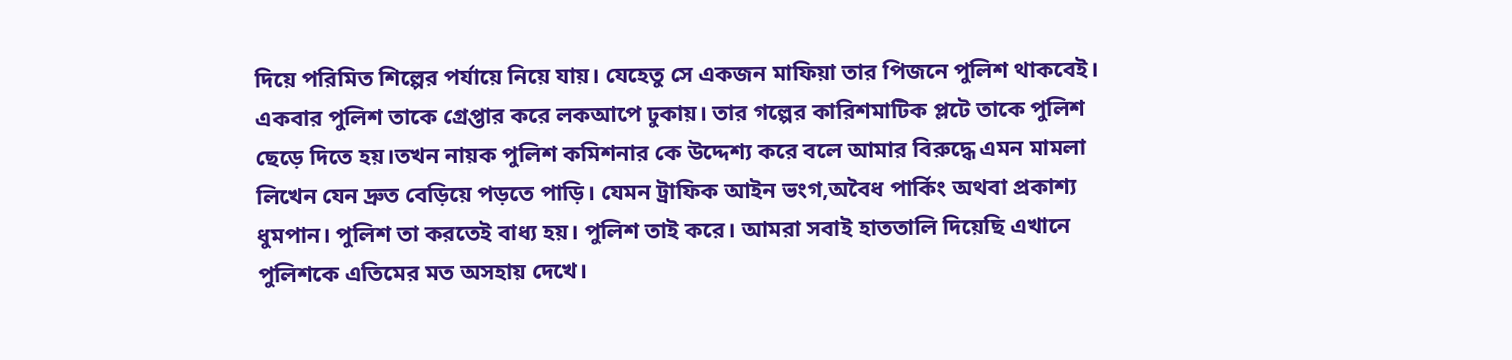দিয়ে পরিমিত শিল্পের পর্যায়ে নিয়ে যায়। যেহেতু সে একজন মাফিয়া তার পিজনে পুলিশ থাকবেই। একবার পুলিশ তাকে গ্রেপ্তার করে লকআপে ঢুকায়। তার গল্পের কারিশমাটিক প্লটে তাকে পুলিশ ছেড়ে দিতে হয়।তখন নায়ক পুলিশ কমিশনার কে উদ্দেশ্য করে বলে আমার বিরুদ্ধে এমন মামলা লিখেন যেন দ্রুত বেড়িয়ে পড়তে পাড়ি। যেমন ট্রাফিক আইন ভংগ,অবৈধ পার্কিং অথবা প্রকাশ্য ধুমপান। পুলিশ তা করতেই বাধ্য হয়। পুলিশ তাই করে। আমরা সবাই হাততালি দিয়েছি এখানে পুলিশকে এতিমের মত অসহায় দেখে।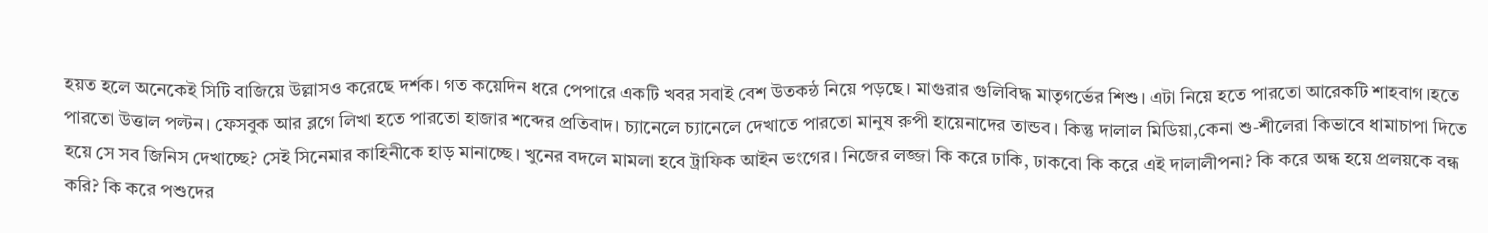হয়ত হলে অনেকেই সিটি বাজিয়ে উল্লাসও করেছে দর্শক। গত কয়েদিন ধরে পেপারে একটি খবর সবাই বেশ উতকন্ঠ নিয়ে পড়ছে। মাগুরার গুলিবিদ্ধ মাতৃগর্ভের শিশু। এটা নিয়ে হতে পারতো আরেকটি শাহবাগ।হতে পারতো উত্তাল পল্টন। ফেসবুক আর ব্লগে লিখা হতে পারতো হাজার শব্দের প্রতিবাদ। চ্যানেলে চ্যানেলে দেখাতে পারতো মানুষ রুপী হায়েনাদের তান্ডব। কিন্তু দালাল মিডিয়া,কেনা শু-শীলেরা কিভাবে ধামাচাপা দিতে হয়ে সে সব জিনিস দেখাচ্ছে? সেই সিনেমার কাহিনীকে হাড় মানাচ্ছে। খুনের বদলে মামলা হবে ট্রাফিক আইন ভংগের। নিজের লজ্জা কি করে ঢাকি, ঢাকবো কি করে এই দালালীপনা? কি করে অন্ধ হয়ে প্রলয়কে বন্ধ করি? কি করে পশুদের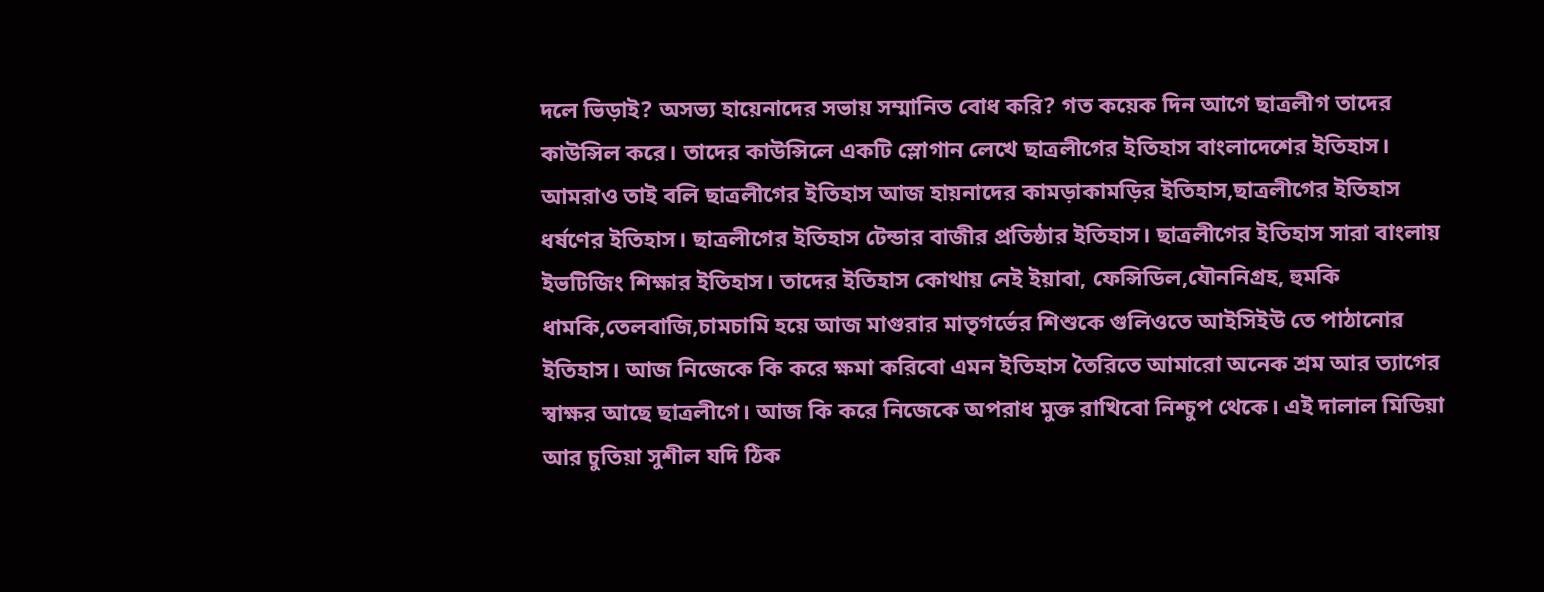দলে ভিড়াই? অসভ্য হায়েনাদের সভায় সম্মানিত বোধ করি? গত কয়েক দিন আগে ছাত্রলীগ তাদের কাউন্সিল করে। তাদের কাউন্সিলে একটি স্লোগান লেখে ছাত্রলীগের ইতিহাস বাংলাদেশের ইতিহাস। আমরাও তাই বলি ছাত্রলীগের ইতিহাস আজ হায়নাদের কামড়াকামড়ির ইতিহাস,ছাত্রলীগের ইতিহাস ধর্ষণের ইতিহাস। ছাত্রলীগের ইতিহাস টেন্ডার বাজীর প্রতিষ্ঠার ইতিহাস। ছাত্রলীগের ইতিহাস সারা বাংলায় ইভটিজিং শিক্ষার ইতিহাস। তাদের ইতিহাস কোথায় নেই ইয়াবা, ফেন্সিডিল,যৌননিগ্রহ, হুমকি ধামকি,তেলবাজি,চামচামি হয়ে আজ মাগুরার মাতৃগর্ভের শিশুকে গুলিওতে আইসিইউ তে পাঠানোর ইতিহাস। আজ নিজেকে কি করে ক্ষমা করিবো এমন ইতিহাস তৈরিতে আমারো অনেক শ্রম আর ত্যাগের স্বাক্ষর আছে ছাত্রলীগে। আজ কি করে নিজেকে অপরাধ মুক্ত রাখিবো নিশ্চুপ থেকে। এই দালাল মিডিয়া আর চুতিয়া সুশীল যদি ঠিক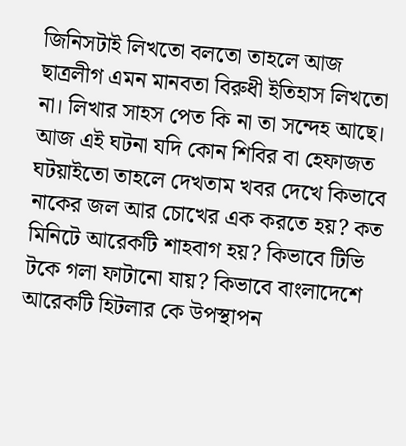জিনিসটাই লিখতো বলতো তাহলে আজ ছাত্রলীগ এমন মানবতা বিরুধী ইতিহাস লিখতো না। লিখার সাহস পেত কি না তা সন্দেহ আছে। আজ এই ঘটনা যদি কোন শিবির বা হেফাজত ঘটয়াইতো তাহলে দেখতাম খবর দেখে কিভাবে নাকের জল আর চোখের এক করতে হয়? কত মিনিটে আরেকটি শাহবাগ হয়? কিভাবে টিভি টকে গলা ফাটানো যায়? কিভাবে বাংলাদেশে আরেকটি হিটলার কে উপস্থাপন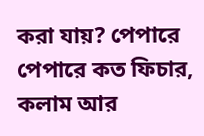করা যায়? পেপারে পেপারে কত ফিচার, কলাম আর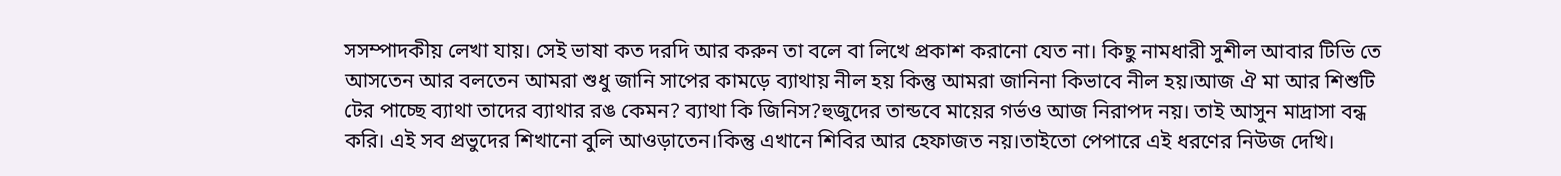সসম্পাদকীয় লেখা যায়। সেই ভাষা কত দরদি আর করুন তা বলে বা লিখে প্রকাশ করানো যেত না। কিছু নামধারী সুশীল আবার টিভি তে আসতেন আর বলতেন আমরা শুধু জানি সাপের কামড়ে ব্যাথায় নীল হয় কিন্তু আমরা জানিনা কিভাবে নীল হয়।আজ ঐ মা আর শিশুটি টের পাচ্ছে ব্যাথা তাদের ব্যাথার রঙ কেমন? ব্যাথা কি জিনিস?হুজুদের তান্ডবে মায়ের গর্ভও আজ নিরাপদ নয়। তাই আসুন মাদ্রাসা বন্ধ করি। এই সব প্রভুদের শিখানো বুলি আওড়াতেন।কিন্তু এখানে শিবির আর হেফাজত নয়।তাইতো পেপারে এই ধরণের নিউজ দেখি।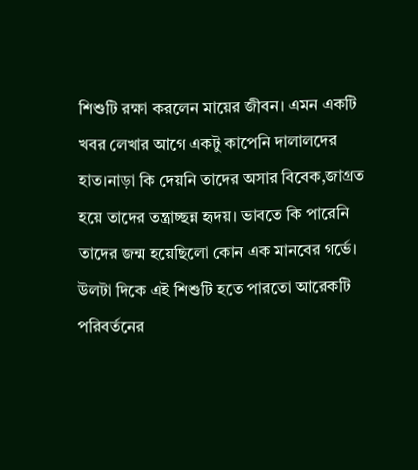শিশুটি রক্ষা করলেন মায়ের জীবন। এমন একটি খবর লেখার আগে একটু কাপেনি দালালদের হাত।নাড়া কি দেয়নি তাদের অসার বিবেক,জাগ্রত হয়ে তাদের তন্ত্রাচ্ছন্ন হৃদয়। ভাবতে কি পারেনি তাদের জন্ম হয়েছিলো কোন এক মানবের গর্ভে। উলটা দিকে এই শিশুটি হতে পারতো আরেকটি পরিবর্তনের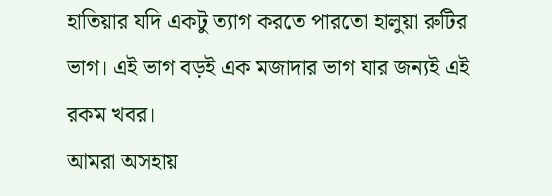হাতিয়ার যদি একটু ত্যাগ করতে পারতো হালুয়া রুটির ভাগ। এই ভাগ বড়ই এক মজাদার ভাগ যার জন্যই এই রকম খবর।
আমরা অসহায়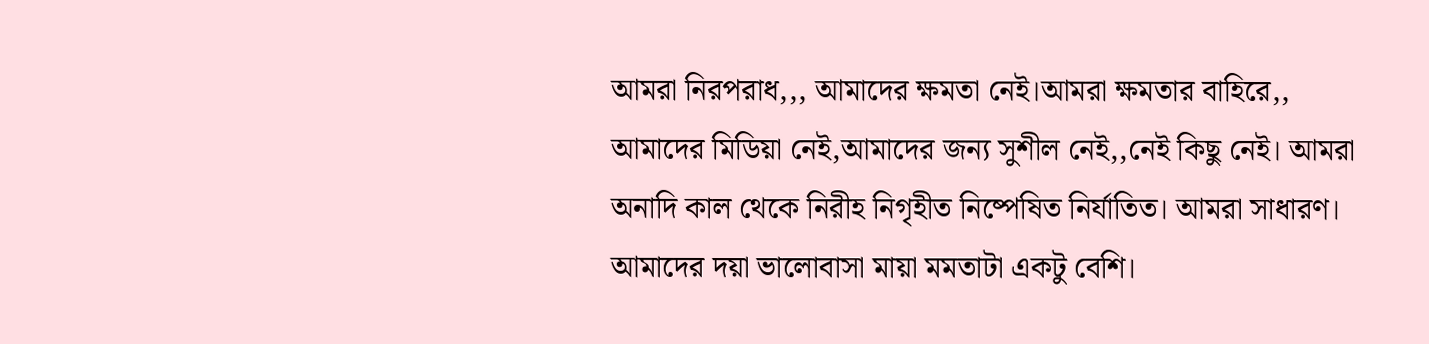আমরা নিরপরাধ,,, আমাদের ক্ষমতা নেই।আমরা ক্ষমতার বাহিরে,, আমাদের মিডিয়া নেই,আমাদের জন্য সুশীল নেই,,নেই কিছু নেই। আমরা অনাদি কাল থেকে নিরীহ নিগৃহীত নিষ্পেষিত নির্যাতিত। আমরা সাধারণ। আমাদের দয়া ভালোবাসা মায়া মমতাটা একটু বেশি।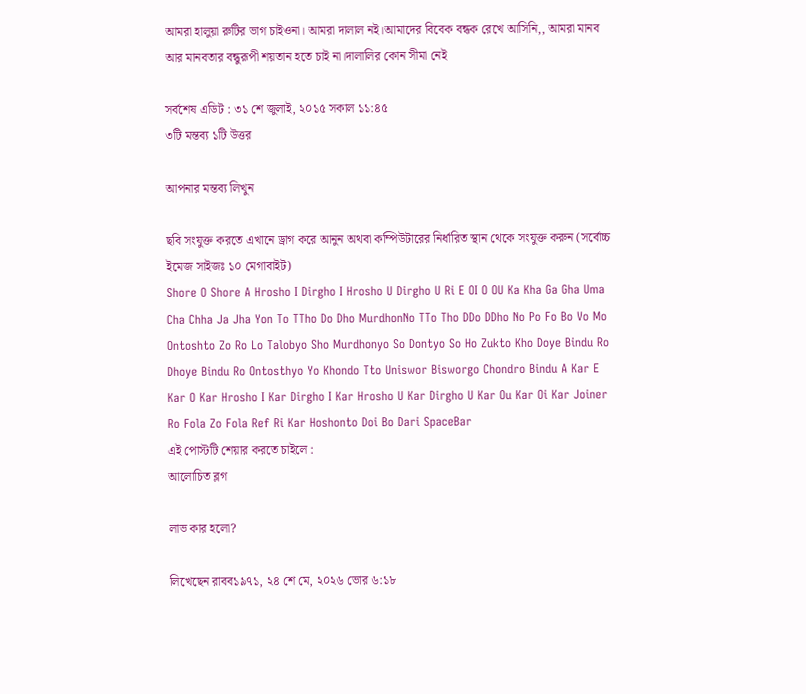আমরা হালুয়া রুটির ভাগ চাইওনা। আমরা দালাল নই।আমাদের বিবেক বন্ধক রেখে আসিনি,, আমরা মানব আর মানবতার বন্ধুরূপী শয়তান হতে চাই না।দালালির কোন সীমা নেই

সর্বশেষ এডিট : ৩১ শে জুলাই, ২০১৫ সকাল ১১:৪৫
৩টি মন্তব্য ১টি উত্তর

আপনার মন্তব্য লিখুন

ছবি সংযুক্ত করতে এখানে ড্রাগ করে আনুন অথবা কম্পিউটারের নির্ধারিত স্থান থেকে সংযুক্ত করুন (সর্বোচ্চ ইমেজ সাইজঃ ১০ মেগাবাইট)
Shore O Shore A Hrosho I Dirgho I Hrosho U Dirgho U Ri E OI O OU Ka Kha Ga Gha Uma Cha Chha Ja Jha Yon To TTho Do Dho MurdhonNo TTo Tho DDo DDho No Po Fo Bo Vo Mo Ontoshto Zo Ro Lo Talobyo Sho Murdhonyo So Dontyo So Ho Zukto Kho Doye Bindu Ro Dhoye Bindu Ro Ontosthyo Yo Khondo Tto Uniswor Bisworgo Chondro Bindu A Kar E Kar O Kar Hrosho I Kar Dirgho I Kar Hrosho U Kar Dirgho U Kar Ou Kar Oi Kar Joiner Ro Fola Zo Fola Ref Ri Kar Hoshonto Doi Bo Dari SpaceBar
এই পোস্টটি শেয়ার করতে চাইলে :
আলোচিত ব্লগ

লাভ কার হলো?

লিখেছেন রাবব১৯৭১, ২৪ শে মে, ২০২৬ ভোর ৬:১৮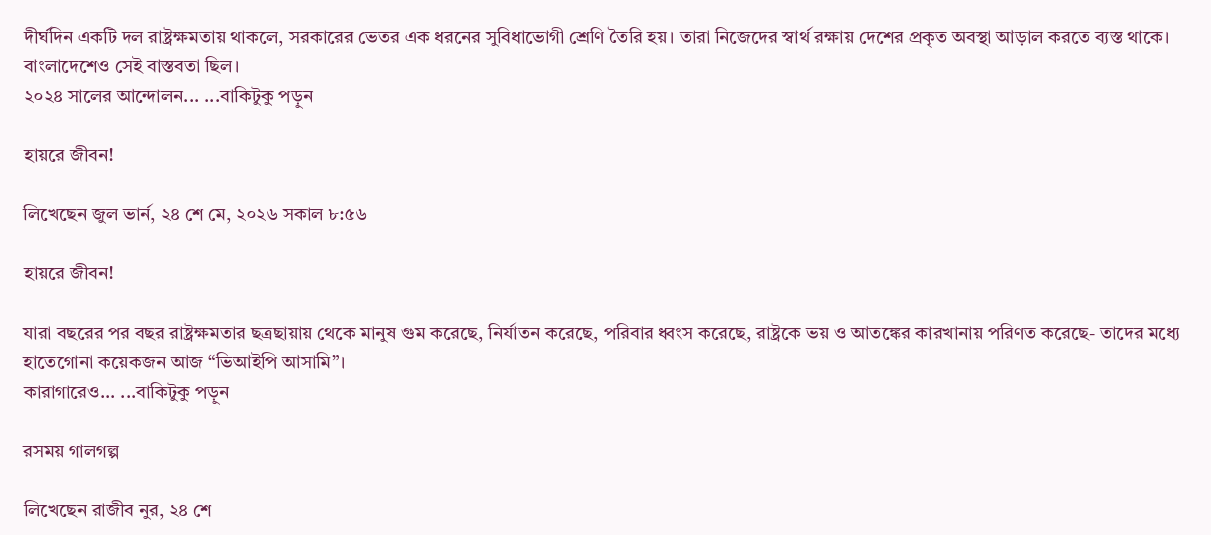দীর্ঘদিন একটি দল রাষ্ট্রক্ষমতায় থাকলে, সরকারের ভেতর এক ধরনের সুবিধাভোগী শ্রেণি তৈরি হয়। তারা নিজেদের স্বার্থ রক্ষায় দেশের প্রকৃত অবস্থা আড়াল করতে ব্যস্ত থাকে। বাংলাদেশেও সেই বাস্তবতা ছিল।
২০২৪ সালের আন্দোলন... ...বাকিটুকু পড়ুন

হায়রে জীবন!

লিখেছেন জুল ভার্ন, ২৪ শে মে, ২০২৬ সকাল ৮:৫৬

হায়রে জীবন!

যারা বছরের পর বছর রাষ্ট্রক্ষমতার ছত্রছায়ায় থেকে মানুষ গুম করেছে, নির্যাতন করেছে, পরিবার ধ্বংস করেছে, রাষ্ট্রকে ভয় ও আতঙ্কের কারখানায় পরিণত করেছে- তাদের মধ্যে হাতেগোনা কয়েকজন আজ “ভিআইপি আসামি”।
কারাগারেও... ...বাকিটুকু পড়ুন

রসময় গালগল্প

লিখেছেন রাজীব নুর, ২৪ শে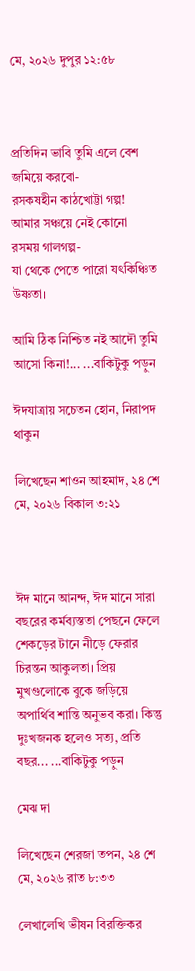মে, ২০২৬ দুপুর ১২:৫৮



প্রতিদিন ভাবি তুমি এলে বেশ জমিয়ে করবো-
রসকষহীন কাঠখোট্টা গল্প!
আমার সঞ্চয়ে নেই কোনো রসময় গালগল্প-
যা থেকে পেতে পারো যৎকিঞ্চিত উষ্ণতা।

আমি ঠিক নিশ্চিত নই আদৌ তুমি আসো কিনা!... ...বাকিটুকু পড়ুন

ঈদযাত্রায় সচেতন হোন, নিরাপদ থাকুন

লিখেছেন শাওন আহমাদ, ২৪ শে মে, ২০২৬ বিকাল ৩:২১



ঈদ মানে আনন্দ, ঈদ মানে সারা বছরের কর্মব্যস্ততা পেছনে ফেলে শেকড়ের টানে নীড়ে ফেরার চিরন্তন আকুলতা। প্রিয় মুখগুলোকে বুকে জড়িয়ে অপার্থিব শান্তি অনুভব করা। কিন্তু দুঃখজনক হলেও সত্য, প্রতি বছর... ...বাকিটুকু পড়ুন

মেঝ দা

লিখেছেন শেরজা তপন, ২৪ শে মে, ২০২৬ রাত ৮:৩৩

লেখালেখি ভীষন বিরক্তিকর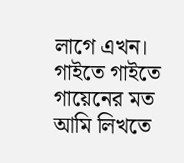লাগে এখন। গাইতে গাইতে গায়েনের মত আমি লিখতে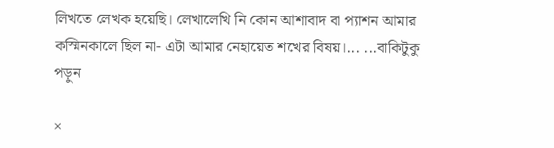লিখতে লেখক হয়েছি। লেখালেখি নি কোন আশাবাদ বা প্যাশন আমার কস্মিনকালে ছিল না- এটা আমার নেহায়েত শখের বিষয়।... ...বাকিটুকু পড়ুন

×